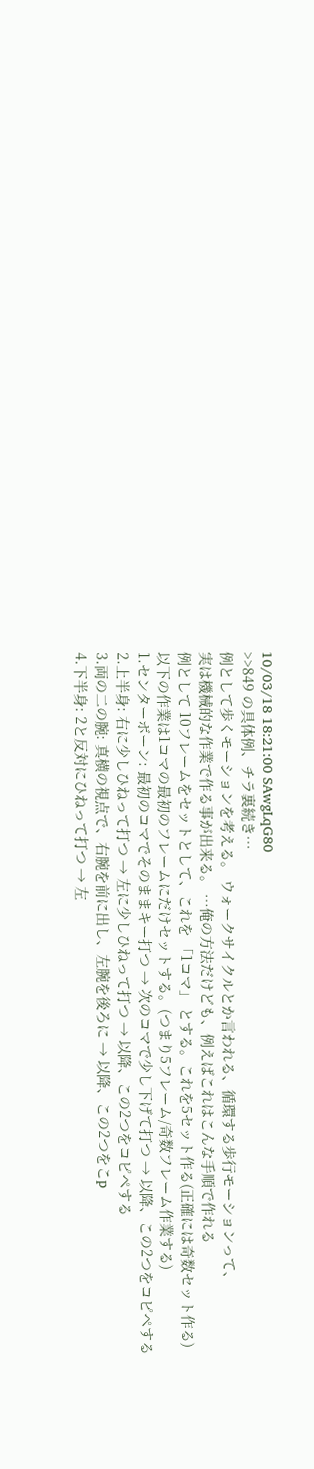10/03/18 18:21:00 SAwgLqG80
>>849 の具体例、チラ裏続き…
例として歩くモーションを考える。 ウォークサイクルとか言われる、循環する歩行モーションって、
実は機械的な作業で作る事が出来る。 …俺の方法だけども、例えばこれはこんな手順で作れる
例として 10フレームをセットとして、これを 「1コマ」 とする。これを5セット作る(正確には奇数セット作る)
以下の作業は1コマの最初のフレームにだけセットする。(つまり5フレーム/奇数フレーム作業する)
1.センターボーン: 最初のコマでそのままキー打つ → 次のコマで少し下げて打つ → 以降、この2つをコピペする
2.上半身: 右に少しひねって打つ → 左に少しひねって打つ → 以降、この2つをコピペする
3.両の二の腕: 真横の視点で、右腕を前に出し、左腕を後ろに → 以降、この2つをこp
4.下半身: 2と反対にひねって打つ → 左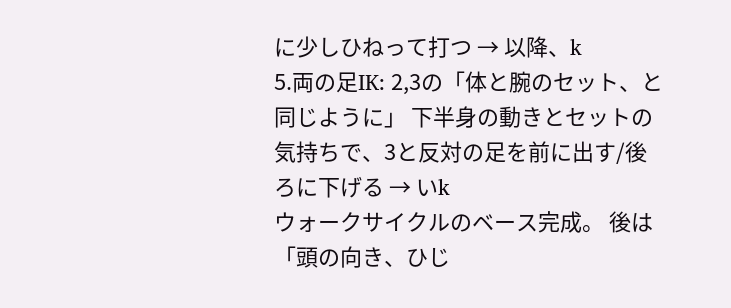に少しひねって打つ → 以降、k
5.両の足IK: 2,3の「体と腕のセット、と同じように」 下半身の動きとセットの気持ちで、3と反対の足を前に出す/後ろに下げる → いk
ウォークサイクルのベース完成。 後は 「頭の向き、ひじ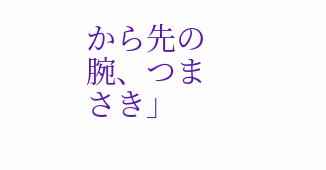から先の腕、つまさき」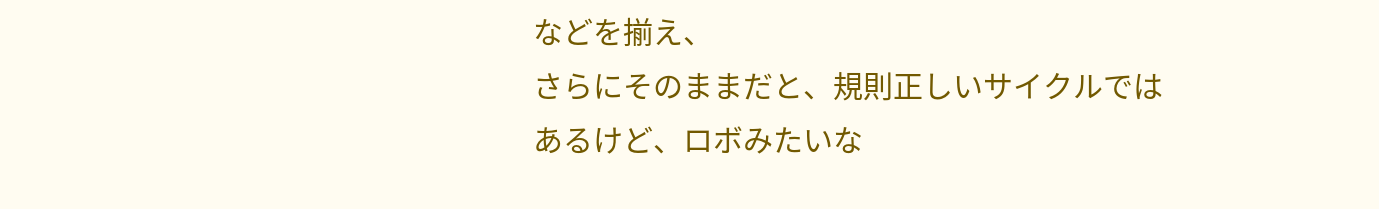などを揃え、
さらにそのままだと、規則正しいサイクルではあるけど、ロボみたいな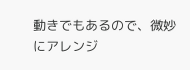動きでもあるので、微妙にアレンジ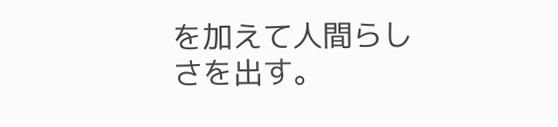を加えて人間らしさを出す。